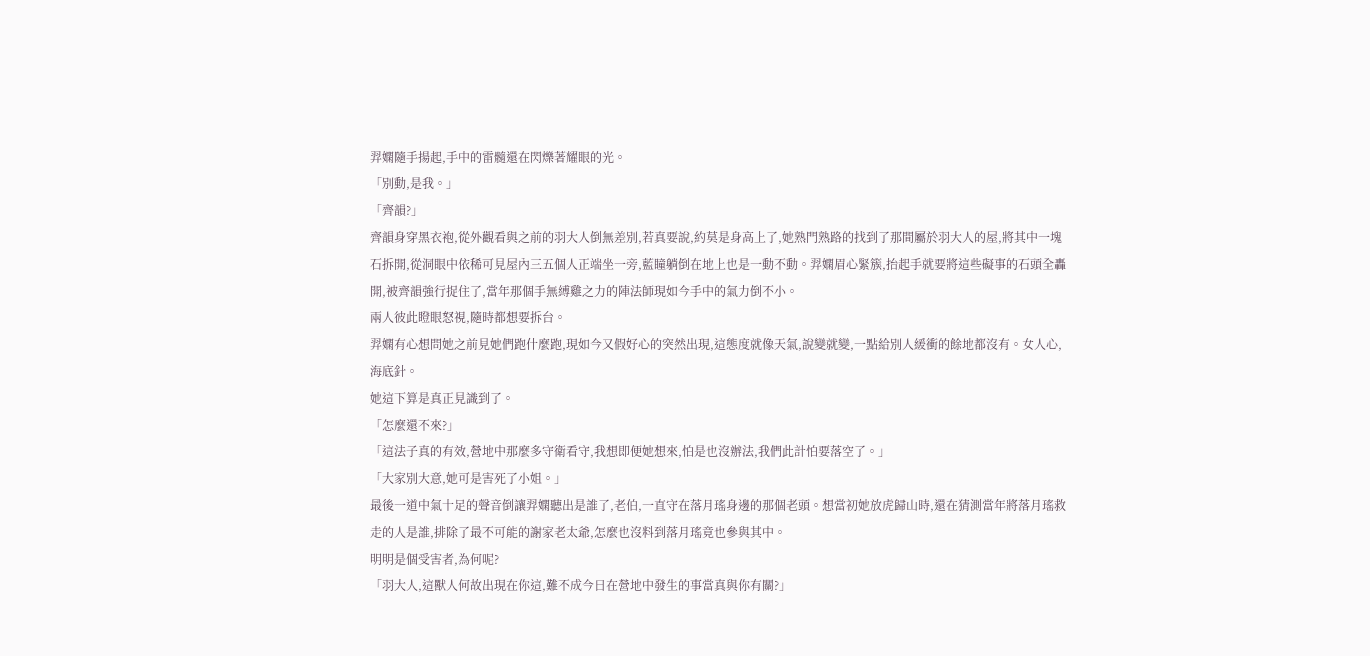羿嫻隨手揚起,手中的雷髓還在閃爍著耀眼的光。
「別動,是我。」
「齊韻?」
齊韻身穿黑衣袍,從外觀看與之前的羽大人倒無差別,若真要說,約莫是身高上了,她熟門熟路的找到了那間屬於羽大人的屋,將其中一塊石拆開,從洞眼中依稀可見屋內三五個人正端坐一旁,藍瞳躺倒在地上也是一動不動。羿嫻眉心緊簇,抬起手就要將這些礙事的石頭全轟開,被齊韻強行捉住了,當年那個手無縛雞之力的陣法師現如今手中的氣力倒不小。
兩人彼此瞪眼怒視,隨時都想要拆台。
羿嫻有心想問她之前見她們跑什麼跑,現如今又假好心的突然出現,這態度就像天氣,說變就變,一點給別人緩衝的餘地都沒有。女人心,海底針。
她這下算是真正見識到了。
「怎麼還不來?」
「這法子真的有效,營地中那麼多守衛看守,我想即便她想來,怕是也沒辦法,我們此計怕要落空了。」
「大家別大意,她可是害死了小姐。」
最後一道中氣十足的聲音倒讓羿嫻聽出是誰了,老伯,一直守在落月瑤身邊的那個老頭。想當初她放虎歸山時,還在猜測當年將落月瑤救走的人是誰,排除了最不可能的謝家老太爺,怎麼也沒料到落月瑤竟也參與其中。
明明是個受害者,為何呢?
「羽大人,這獸人何故出現在你這,難不成今日在營地中發生的事當真與你有關?」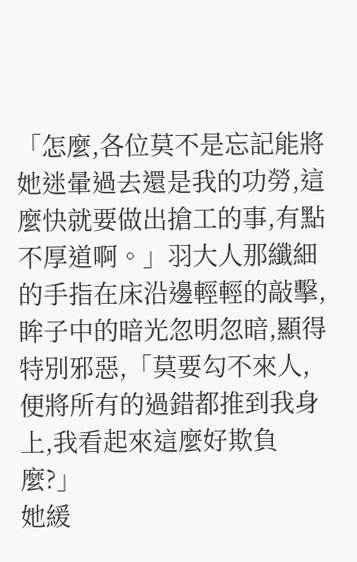「怎麼,各位莫不是忘記能將她迷暈過去還是我的功勞,這麼快就要做出搶工的事,有點不厚道啊。」羽大人那纖細的手指在床沿邊輕輕的敲擊,眸子中的暗光忽明忽暗,顯得特別邪惡,「莫要勾不來人,便將所有的過錯都推到我身上,我看起來這麼好欺負麼?」
她緩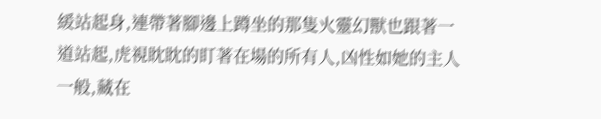緩站起身,連帶著腳邊上蹲坐的那隻火靈幻獸也跟著一道站起,虎視眈眈的盯著在場的所有人,凶性如她的主人一般,藏在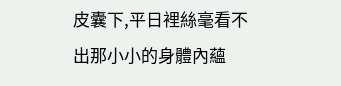皮囊下,平日裡絲毫看不出那小小的身體內蘊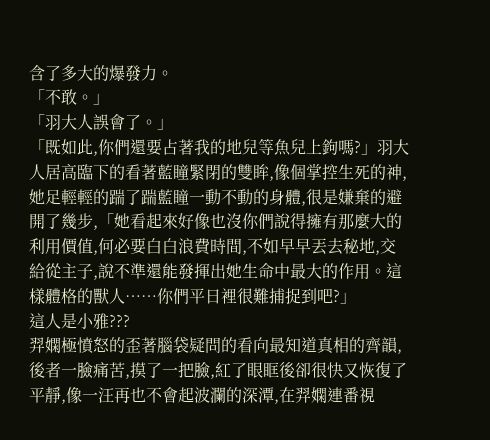含了多大的爆發力。
「不敢。」
「羽大人誤會了。」
「既如此,你們還要占著我的地兒等魚兒上鉤嗎?」羽大人居高臨下的看著藍瞳緊閉的雙眸,像個掌控生死的神,她足輕輕的踹了踹藍瞳一動不動的身體,很是嫌棄的避開了幾步,「她看起來好像也沒你們說得擁有那麼大的利用價值,何必要白白浪費時間,不如早早丟去秘地,交給從主子,說不準還能發揮出她生命中最大的作用。這樣體格的獸人……你們平日裡很難捕捉到吧?」
這人是小雅???
羿嫻極憤怒的歪著腦袋疑問的看向最知道真相的齊韻,後者一臉痛苦,摸了一把臉,紅了眼眶後卻很快又恢復了平靜,像一汪再也不會起波瀾的深潭,在羿嫻連番視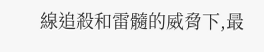線追殺和雷髓的威脅下,最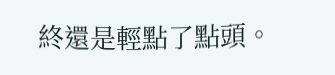終還是輕點了點頭。